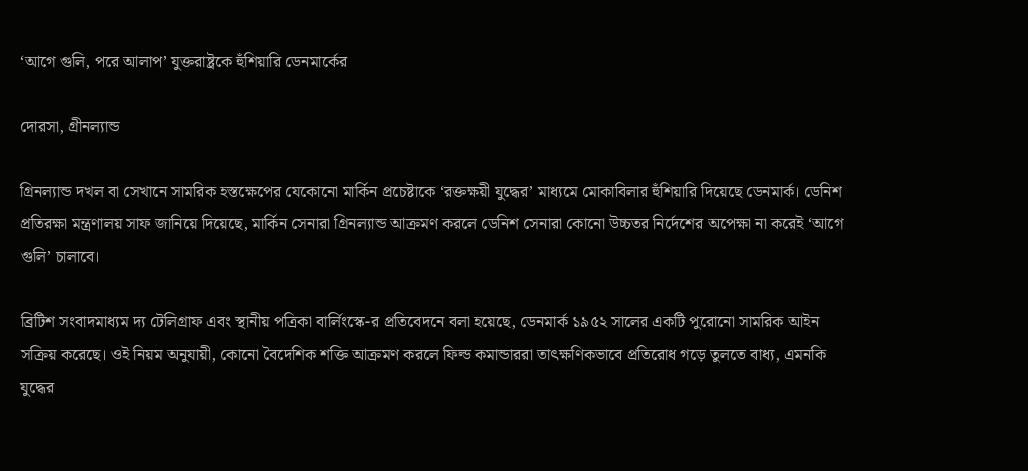‘আগে গুলি, পরে আলাপ’ যুক্তরাষ্ট্রকে হুঁশিয়ারি ডেনমার্কের

দোরসা, গ্রীনল্যান্ড

গ্রিনল্যান্ড দখল বা সেখানে সামরিক হস্তক্ষেপের যেকোনো মার্কিন প্রচেষ্টাকে ‘রক্তক্ষয়ী যুদ্ধের’ মাধ্যমে মোকাবিলার হুঁশিয়ারি দিয়েছে ডেনমার্ক। ডেনিশ প্রতিরক্ষা মন্ত্রণালয় সাফ জানিয়ে দিয়েছে, মার্কিন সেনারা গ্রিনল্যান্ড আক্রমণ করলে ডেনিশ সেনারা কোনো উচ্চতর নির্দেশের অপেক্ষা না করেই ‘আগে গুলি’ চালাবে।

ব্রিটিশ সংবাদমাধ্যম দ্য টেলিগ্রাফ এবং স্থানীয় পত্রিকা বার্লিংস্কে-র প্রতিবেদনে বলা হয়েছে, ডেনমার্ক ১৯৫২ সালের একটি পুরোনো সামরিক আইন সক্রিয় করেছে। ওই নিয়ম অনুযায়ী, কোনো বৈদেশিক শক্তি আক্রমণ করলে ফিল্ড কমান্ডাররা তাৎক্ষণিকভাবে প্রতিরোধ গড়ে তুলতে বাধ্য, এমনকি যুদ্ধের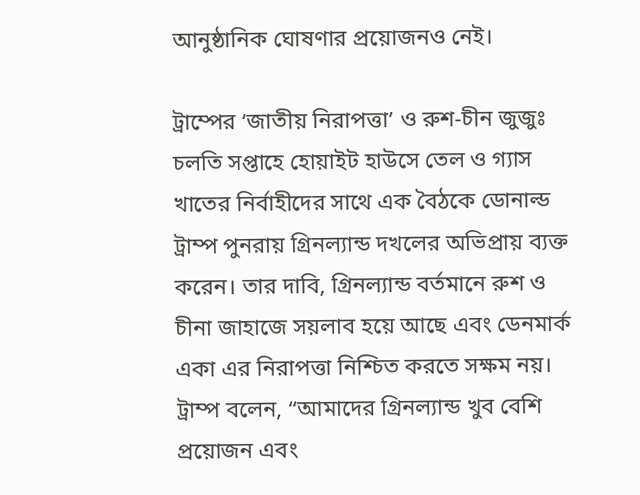আনুষ্ঠানিক ঘোষণার প্রয়োজনও নেই।

ট্রাম্পের ‘জাতীয় নিরাপত্তা’ ও রুশ-চীন জুজুঃ চলতি সপ্তাহে হোয়াইট হাউসে তেল ও গ্যাস খাতের নির্বাহীদের সাথে এক বৈঠকে ডোনাল্ড ট্রাম্প পুনরায় গ্রিনল্যান্ড দখলের অভিপ্রায় ব্যক্ত করেন। তার দাবি, গ্রিনল্যান্ড বর্তমানে রুশ ও চীনা জাহাজে সয়লাব হয়ে আছে এবং ডেনমার্ক একা এর নিরাপত্তা নিশ্চিত করতে সক্ষম নয়। ট্রাম্প বলেন, “আমাদের গ্রিনল্যান্ড খুব বেশি প্রয়োজন এবং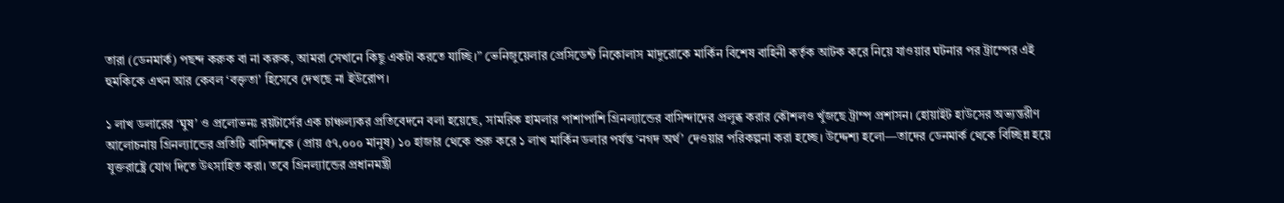তারা (ডেনমার্ক) পছন্দ করুক বা না করুক, আমরা সেখানে কিছু একটা করতে যাচ্ছি।” ভেনিজুয়েলার প্রেসিডেন্ট নিকোলাস মাদুরোকে মার্কিন বিশেষ বাহিনী কর্তৃক আটক করে নিয়ে যাওয়ার ঘটনার পর ট্রাম্পের এই হুমকিকে এখন আর কেবল ‘বক্তৃতা’ হিসেবে দেখছে না ইউরোপ।

১ লাখ ডলারের ‘ঘুষ’ ও প্রলোভনঃ রয়টার্সের এক চাঞ্চল্যকর প্রতিবেদনে বলা হয়েছে, সামরিক হামলার পাশাপাশি গ্রিনল্যান্ডের বাসিন্দাদের প্রলুব্ধ করার কৌশলও খুঁজছে ট্রাম্প প্রশাসন। হোয়াইট হাউসের অভ্যন্তরীণ আলোচনায় গ্রিনল্যান্ডের প্রতিটি বাসিন্দাকে (প্রায় ৫৭,০০০ মানুষ) ১০ হাজার থেকে শুরু করে ১ লাখ মার্কিন ডলার পর্যন্ত ‘নগদ অর্থ’ দেওয়ার পরিকল্পনা করা হচ্ছে। উদ্দেশ্য হলো—তাদের ডেনমার্ক থেকে বিচ্ছিন্ন হয়ে যুক্তরাষ্ট্রে যোগ দিতে উৎসাহিত করা। তবে গ্রিনল্যান্ডের প্রধানমন্ত্রী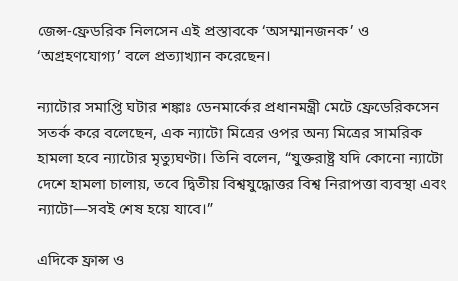জেন্স-ফ্রেডরিক নিলসেন এই প্রস্তাবকে ‘অসম্মানজনক’ ও ‘অগ্রহণযোগ্য’ বলে প্রত্যাখ্যান করেছেন।

ন্যাটোর সমাপ্তি ঘটার শঙ্কাঃ ডেনমার্কের প্রধানমন্ত্রী মেটে ফ্রেডেরিকসেন সতর্ক করে বলেছেন, এক ন্যাটো মিত্রের ওপর অন্য মিত্রের সামরিক হামলা হবে ন্যাটোর মৃত্যুঘণ্টা। তিনি বলেন, “যুক্তরাষ্ট্র যদি কোনো ন্যাটো দেশে হামলা চালায়, তবে দ্বিতীয় বিশ্বযুদ্ধোত্তর বিশ্ব নিরাপত্তা ব্যবস্থা এবং ন্যাটো—সবই শেষ হয়ে যাবে।”

এদিকে ফ্রান্স ও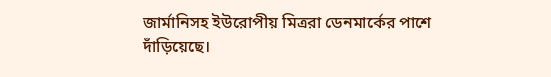জার্মানিসহ ইউরোপীয় মিত্ররা ডেনমার্কের পাশে দাঁড়িয়েছে।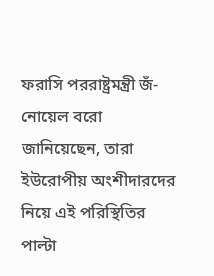ফরাসি পররাষ্ট্রমন্ত্রী জঁ-নোয়েল বরো জানিয়েছেন, তারা ইউরোপীয় অংশীদারদের নিয়ে এই পরিস্থিতির পাল্টা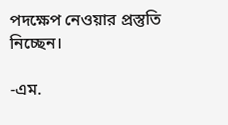পদক্ষেপ নেওয়ার প্রস্তুতি নিচ্ছেন।

-এম.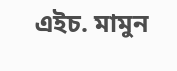এইচ. মামুন